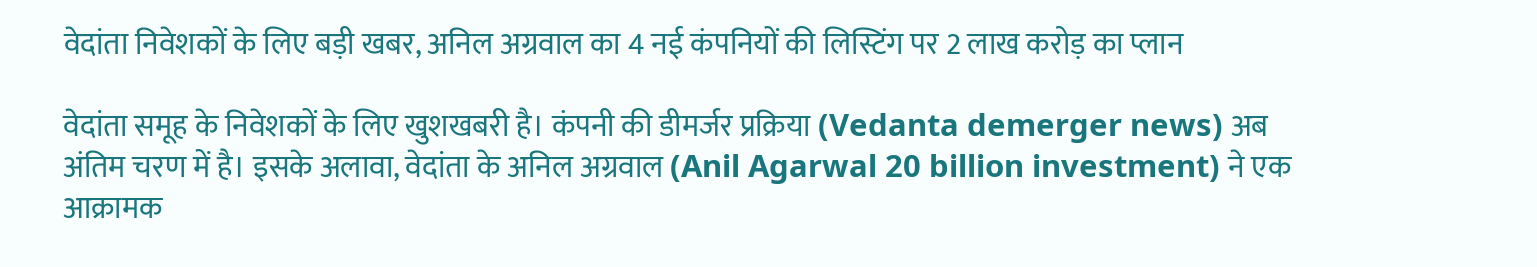वेदांता निवेशकों के लिए बड़ी खबर, अनिल अग्रवाल का 4 नई कंपनियों की लिस्टिंग पर 2 लाख करोड़ का प्लान

वेदांता समूह के निवेशकों के लिए खुशखबरी है। कंपनी की डीमर्जर प्रक्रिया (Vedanta demerger news) अब अंतिम चरण में है। इसके अलावा, वेदांता के अनिल अग्रवाल (Anil Agarwal 20 billion investment) ने एक आक्रामक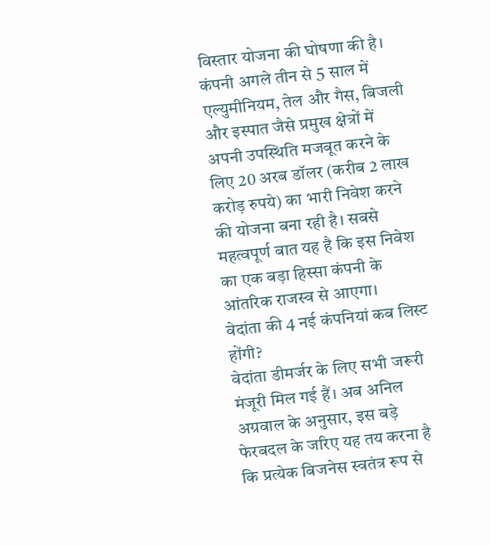विस्तार योजना की घोषणा की है। कंपनी अगले तीन से 5 साल में एल्युमीनियम, तेल और गैस, बिजली और इस्पात जैसे प्रमुख क्षेत्रों में अपनी उपस्थिति मजबूत करने के लिए 20 अरब डॉलर (करीब 2 लाख करोड़ रुपये) का भारी निवेश करने की योजना बना रही है। सबसे महत्वपूर्ण बात यह है कि इस निवेश का एक बड़ा हिस्सा कंपनी के आंतरिक राजस्व से आएगा।
वेदांता की 4 नई कंपनियां कब लिस्ट होंगी?
वेदांता डीमर्जर के लिए सभी जरूरी मंजूरी मिल गई हैं। अब अनिल अग्रवाल के अनुसार, इस बड़े फेरबदल के जरिए यह तय करना है कि प्रत्येक बिजनेस स्वतंत्र रूप से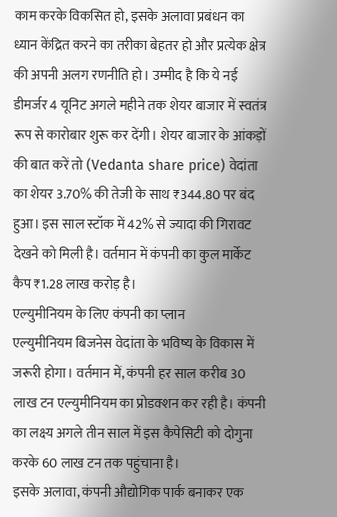काम करके विकसित हो, इसके अलावा प्रबंधन का ध्यान केंद्रित करने का तरीका बेहतर हो और प्रत्येक क्षेत्र की अपनी अलग रणनीति हो। उम्मीद है कि ये नई डीमर्जर 4 यूनिट अगले महीने तक शेयर बाजार में स्वतंत्र रूप से कारोबार शुरू कर देंगी। शेयर बाजार के आंकड़ों की बात करें तो (Vedanta share price) वेदांता का शेयर 3.70% की तेजी के साथ ₹344.80 पर बंद हुआ। इस साल स्टॉक में 42% से ज्यादा की गिरावट देखने को मिली है। वर्तमान में कंपनी का कुल मार्केट कैप ₹1.28 लाख करोड़ है।
एल्युमीनियम के लिए कंपनी का प्लान
एल्युमीनियम बिजनेस वेदांता के भविष्य के विकास में जरूरी होगा। वर्तमान में, कंपनी हर साल करीब 30 लाख टन एल्युमीनियम का प्रोडक्शन कर रही है। कंपनी का लक्ष्य अगले तीन साल में इस कैपेसिटी को दोगुना करके 60 लाख टन तक पहुंचाना है।
इसके अलावा, कंपनी औद्योगिक पार्क बनाकर एक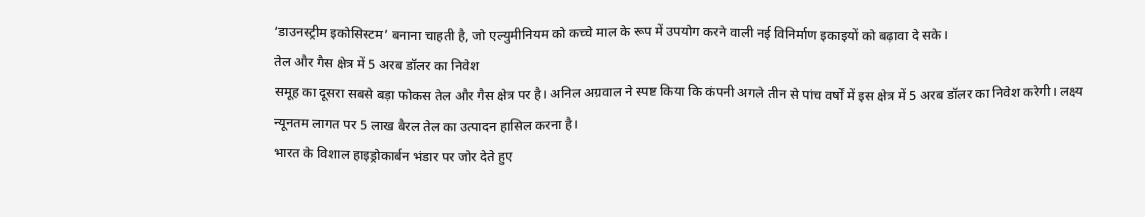‘डाउनस्ट्रीम इकोसिस्टम’ बनाना चाहती है, जो एल्युमीनियम को कच्चे माल के रूप में उपयोग करने वाली नई विनिर्माण इकाइयों को बढ़ावा दे सके।
तेल और गैस क्षेत्र में 5 अरब डॉलर का निवेश
समूह का दूसरा सबसे बड़ा फोकस तेल और गैस क्षेत्र पर है। अनिल अग्रवाल ने स्पष्ट किया कि कंपनी अगले तीन से पांच वर्षों में इस क्षेत्र में 5 अरब डॉलर का निवेश करेगी। लक्ष्य न्यूनतम लागत पर 5 लाख बैरल तेल का उत्पादन हासिल करना है।
भारत के विशाल हाइड्रोकार्बन भंडार पर जोर देते हुए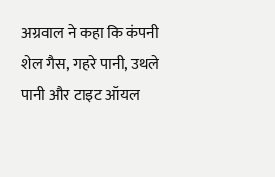अग्रवाल ने कहा कि कंपनी शेल गैस, गहरे पानी, उथले पानी और टाइट ऑयल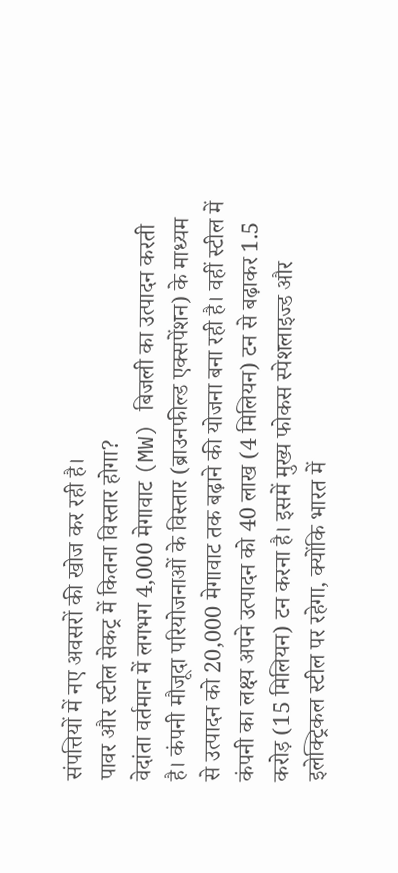संपत्तियों में नए अवसरों की खोज कर रही है।
पावर और स्टील सेकट्र में कितना विस्तार होगा?
वेदांता वर्तमान में लगभग 4,000 मेगावाट (MW) बिजली का उत्पादन करती है। कंपनी मौजूदा परियोजनाओं के विस्तार (ब्राउनफील्ड एक्सपेंशन) के माध्यम से उत्पादन को 20,000 मेगावाट तक बढ़ाने की योजना बना रही है। वहीं स्टील में कंपनी का लक्ष्य अपने उत्पादन को 40 लाख (4 मिलियन) टन से बढ़ाकर 1.5 करोड़ (15 मिलियन) टन करना है। इसमें मुख्य फोकस स्पेशलाइज्ड और इलेक्ट्रिकल स्टील पर रहेगा, क्योंकि भारत में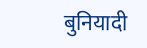बुनियादी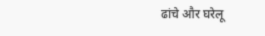ढांचे और घरेलू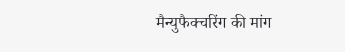मैन्युफैक्चरिंग की मांग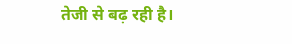तेजी से बढ़ रही है।